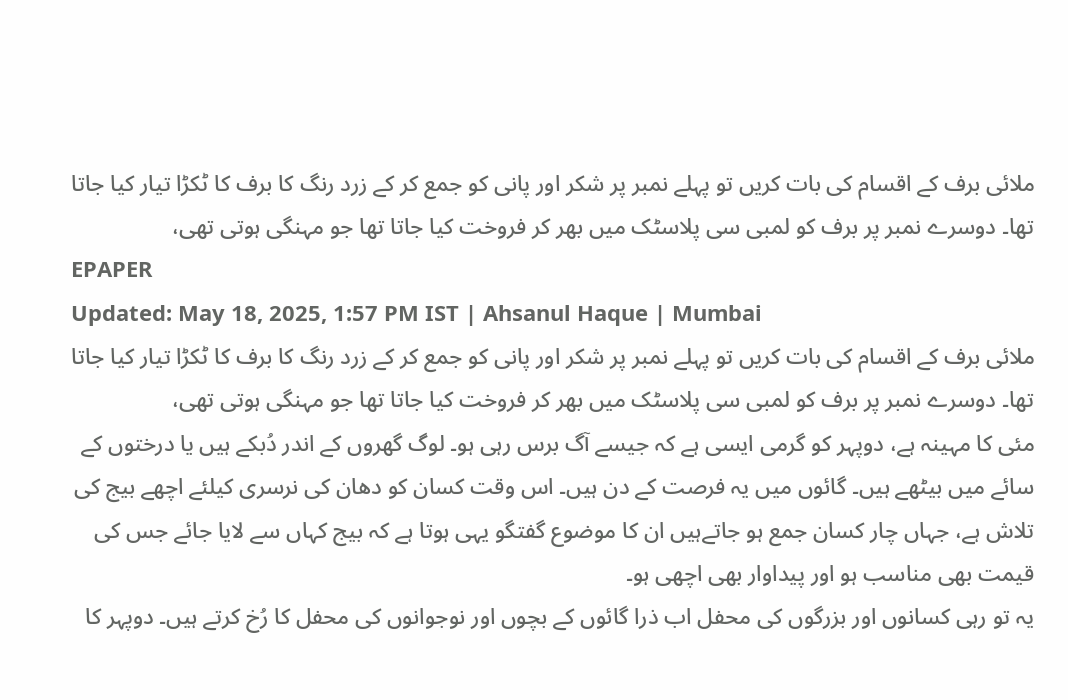ملائی برف کے اقسام کی بات کریں تو پہلے نمبر پر شکر اور پانی کو جمع کر کے زرد رنگ کا برف کا ٹکڑا تیار کیا جاتا تھا۔ دوسرے نمبر پر برف کو لمبی سی پلاسٹک میں بھر کر فروخت کیا جاتا تھا جو مہنگی ہوتی تھی،
EPAPER
Updated: May 18, 2025, 1:57 PM IST | Ahsanul Haque | Mumbai
ملائی برف کے اقسام کی بات کریں تو پہلے نمبر پر شکر اور پانی کو جمع کر کے زرد رنگ کا برف کا ٹکڑا تیار کیا جاتا تھا۔ دوسرے نمبر پر برف کو لمبی سی پلاسٹک میں بھر کر فروخت کیا جاتا تھا جو مہنگی ہوتی تھی،
مئی کا مہینہ ہے، دوپہر کو گرمی ایسی ہے کہ جیسے آگ برس رہی ہو۔ لوگ گھروں کے اندر دُبکے ہیں یا درختوں کے سائے میں بیٹھے ہیں۔ گائوں میں یہ فرصت کے دن ہیں۔ اس وقت کسان کو دھان کی نرسری کیلئے اچھے بیج کی تلاش ہے، جہاں چار کسان جمع ہو جاتےہیں ان کا موضوع گفتگو یہی ہوتا ہے کہ بیج کہاں سے لایا جائے جس کی قیمت بھی مناسب ہو اور پیداوار بھی اچھی ہو۔
یہ تو رہی کسانوں اور بزرگوں کی محفل اب ذرا گائوں کے بچوں اور نوجوانوں کی محفل کا رُخ کرتے ہیں۔ دوپہر کا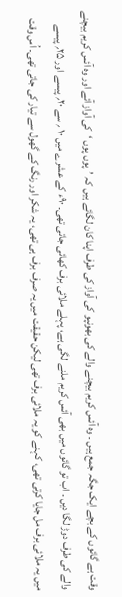وقت ہے گائوں کے بچے ایک جگہ جمع ہیں ۔ وہ آئس کریم بیچنے والے کی بھونپو کی آواز کی طرف اپنا کان لگائے ہیں کہ ’پوں پوں ‘کی آواز آئے اور وہ آئس کریم بیچنے والے کی طرف دوڑ لگا دیں ۔ اب تو گائوں میں بھی آئس کریم ملنے لگی ہے، پہلے ملائی برف کھائی جاتی تھی۔ ۹۰ء کے عشرے میں ۱۰ ؍ سے ۲۰؍ پیسے اور ۲۵؍ پیسے میں یہ ملائی برف مل جایا کرتی تھی، کہنے کو یہ ملائی برف تھی لیکن حقیقت میں یہ صرف برف ہی تھی، یہ شکر اور رنگ کے گھول سے تیار کی جاتی تھی۔ اُس وقت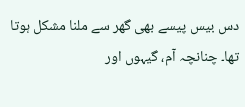دس بیس پیسے بھی گھر سے ملنا مشکل ہوتا تھا۔ چنانچہ آم، گیہوں اور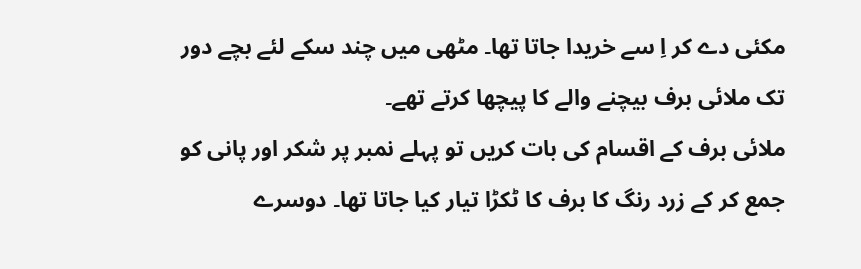مکئی دے کر اِ سے خریدا جاتا تھا۔ مٹھی میں چند سکے لئے بچے دور تک ملائی برف بیچنے والے کا پیچھا کرتے تھے۔
ملائی برف کے اقسام کی بات کریں تو پہلے نمبر پر شکر اور پانی کو جمع کر کے زرد رنگ کا برف کا ٹکڑا تیار کیا جاتا تھا۔ دوسرے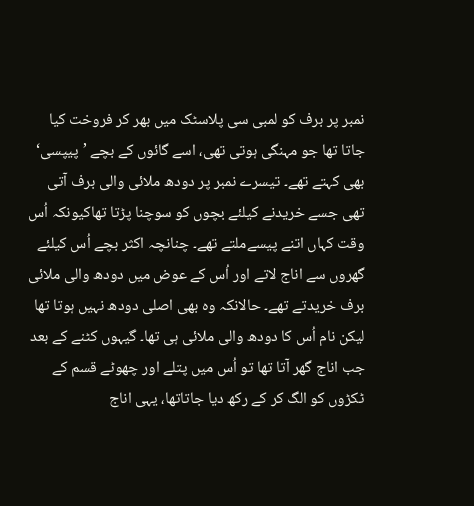نمبر پر برف کو لمبی سی پلاسٹک میں بھر کر فروخت کیا جاتا تھا جو مہنگی ہوتی تھی، اسے گائوں کے بچے ’پیپسی‘ بھی کہتے تھے۔ تیسرے نمبر پر دودھ ملائی والی برف آتی تھی جسے خریدنے کیلئے بچوں کو سوچنا پڑتا تھاکیونکہ اُس وقت کہاں اتنے پیسےملتے تھے۔ چنانچہ اکثر بچے اُس کیلئے گھروں سے اناج لاتے اور اُس کے عوض میں دودھ والی ملائی برف خریدتے تھے۔ حالانکہ وہ بھی اصلی دودھ نہیں ہوتا تھا لیکن نام اُس کا دودھ والی ملائی ہی تھا۔ گیہوں کٹنے کے بعد جب اناج گھر آتا تھا تو اُس میں پتلے اور چھوٹے قسم کے ٹکڑوں کو الگ کر کے رکھ دیا جاتاتھا، یہی اناج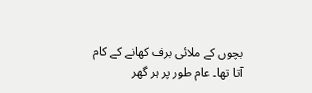بچوں کے ملائی برف کھانے کے کام آتا تھا۔ عام طور پر ہر گھر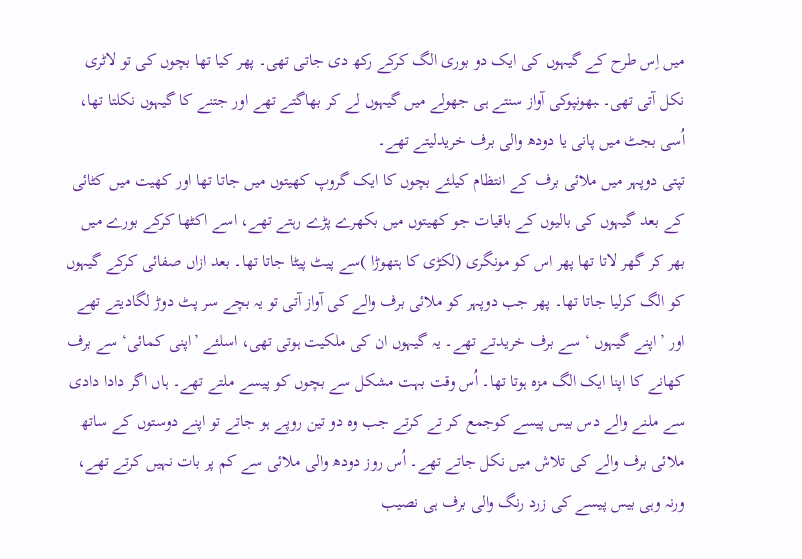میں اِس طرح کے گیہوں کی ایک دو بوری الگ کرکے رکھ دی جاتی تھی۔ پھر کیا تھا بچوں کی تو لاٹری نکل آتی تھی۔ ـبھونپوکی آواز سنتے ہی جھولے میں گیہوں لے کر بھاگتے تھے اور جتنے کا گیہوں نکلتا تھا، اُسی بجٹ میں پانی یا دودھ والی برف خریدلیتے تھے۔
تپتی دوپہر میں ملائی برف کے انتظام کیلئے بچوں کا ایک گروپ کھیتوں میں جاتا تھا اور کھیت میں کٹائی کے بعد گیہوں کی بالیوں کے باقیات جو کھیتوں میں بکھرے پڑے رہتے تھے، اسے اکٹھا کرکے بورے میں بھر کر گھر لاتا تھا پھر اس کو مونگری (لکڑی کا ہتھوڑا )سے پیٹ پیٹا جاتا تھا۔ بعد ازاں صفائی کرکے گیہوں کو الگ کرلیا جاتا تھا۔ پھر جب دوپہر کو ملائی برف والے کی آواز آتی تو یہ بچے سر پٹ دوڑ لگادیتے تھے اور ’اپنے گیہوں ‘ سے برف خریدتے تھے۔ یہ گیہوں ان کی ملکیت ہوتی تھی، اسلئے ’اپنی کمائی‘ سے برف کھانے کا اپنا ایک الگ مزہ ہوتا تھا۔ اُس وقت بہت مشکل سے بچوں کو پیسے ملتے تھے۔ ہاں اگر دادا دادی سے ملنے والے دس بیس پیسے کوجمع کر تے کرتے جب وہ دو تین روپے ہو جاتے تو اپنے دوستوں کے ساتھ ملائی برف والے کی تلاش میں نکل جاتے تھے۔ اُس روز دودھ والی ملائی سے کم پر بات نہیں کرتے تھے، ورنہ وہی بیس پیسے کی زرد رنگ والی برف ہی نصیب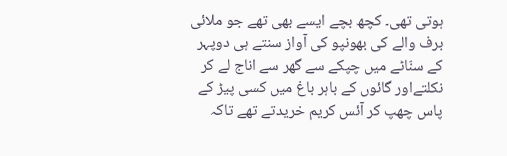ہوتی تھی۔ کچھ بچے ایسے بھی تھے جو ملائی برف والے کی بھونپو کی آواز سنتے ہی دوپہر کے سنّاٹے میں چپکے سے گھر سے اناج لے کر نکلتےاور گائوں کے باہر باغ میں کسی پیڑ کے پاس چھپ کر آئس کریم خریدتے تھے تاکہ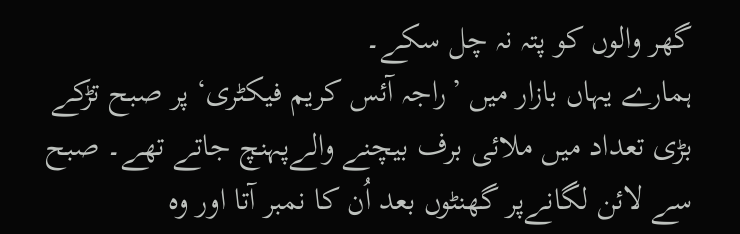گھر والوں کو پتہ نہ چل سکے۔
ہمارے یہاں بازار میں ’راجہ آئس کریم فیکٹری‘ پر صبح تڑکے بڑی تعداد میں ملائی برف بیچنے والےپہنچ جاتے تھے۔ صبح سے لائن لگانےپر گھنٹوں بعد اُن کا نمبر آتا اور وہ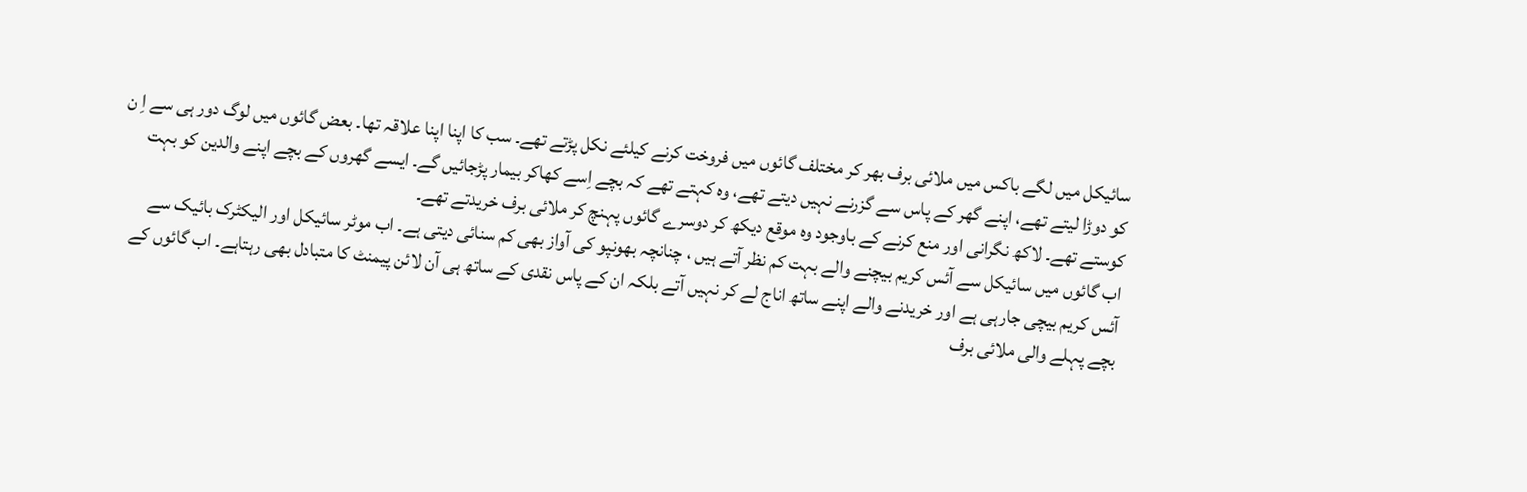سائیکل میں لگے باکس میں ملائی برف بھر کر مختلف گائوں میں فروخت کرنے کیلئے نکل پڑتے تھے۔ سب کا اپنا اپنا علاقہ تھا۔ بعض گائوں میں لوگ دور ہی سے اِ ن کو دوڑا لیتے تھے، اپنے گھر کے پاس سے گزرنے نہیں دیتے تھے، وہ کہتے تھے کہ بچے اِسے کھاکر بیمار پڑجائیں گے۔ ایسے گھروں کے بچے اپنے والدین کو بہت کوستے تھے۔ لاکھ نگرانی اور منع کرنے کے باوجود وہ موقع دیکھ کر دوسرے گائوں پہنچ کر ملائی برف خریدتے تھے۔
اب گائوں میں سائیکل سے آئس کریم بیچنے والے بہت کم نظر آتے ہیں ، چنانچہ بھونپو کی آواز بھی کم سنائی دیتی ہے۔ اب موٹر سائیکل اور الیکٹرک بائیک سے آئس کریم بیچی جارہی ہے اور خریدنے والے اپنے ساتھ اناج لے کر نہیں آتے بلکہ ان کے پاس نقدی کے ساتھ ہی آن لائن پیمنٹ کا متبادل بھی رہتاہے۔ اب گائوں کے بچے پہلے والی ملائی برف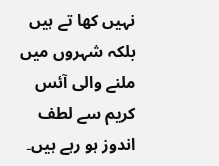نہیں کھا تے ہیں بلکہ شہروں میں ملنے والی آئس کریم سے لطف اندوز ہو رہے ہیں۔